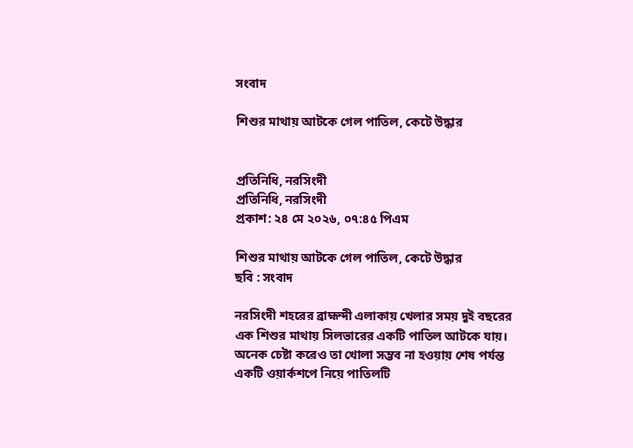সংবাদ

শিশুর মাথায় আটকে গেল পাতিল, কেটে উদ্ধার


প্রতিনিধি, নরসিংদী
প্রতিনিধি, নরসিংদী
প্রকাশ: ২৪ মে ২০২৬, ০৭:৪৫ পিএম

শিশুর মাথায় আটকে গেল পাতিল, কেটে উদ্ধার
ছবি : সংবাদ

নরসিংদী শহরের ব্রাহ্মন্দী এলাকায় খেলার সময় দুই বছরের এক শিশুর মাথায় সিলভারের একটি পাতিল আটকে যায়। অনেক চেষ্টা করেও তা খোলা সম্ভব না হওয়ায় শেষ পর্যন্ত একটি ওয়ার্কশপে নিয়ে পাতিলটি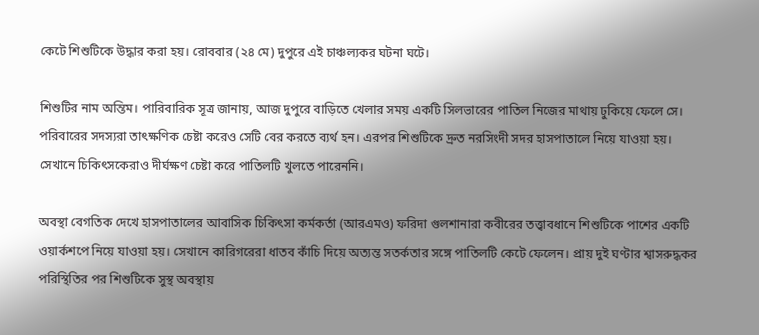কেটে শিশুটিকে উদ্ধার করা হয়। রোববার (২৪ মে) দুপুরে এই চাঞ্চল্যকর ঘটনা ঘটে।

শিশুটির নাম অন্তিম। পারিবারিক সূত্র জানায়, আজ দুপুরে বাড়িতে খেলার সময় একটি সিলভারের পাতিল নিজের মাথায় ঢুকিয়ে ফেলে সে। পরিবারের সদস্যরা তাৎক্ষণিক চেষ্টা করেও সেটি বের করতে ব্যর্থ হন। এরপর শিশুটিকে দ্রুত নরসিংদী সদর হাসপাতালে নিয়ে যাওয়া হয়। সেখানে চিকিৎসকেরাও দীর্ঘক্ষণ চেষ্টা করে পাতিলটি খুলতে পারেননি।

অবস্থা বেগতিক দেখে হাসপাতালের আবাসিক চিকিৎসা কর্মকর্তা (আরএমও) ফরিদা গুলশানারা কবীরের তত্ত্বাবধানে শিশুটিকে পাশের একটি ওয়ার্কশপে নিয়ে যাওয়া হয়। সেখানে কারিগরেরা ধাতব কাঁচি দিয়ে অত্যন্ত সতর্কতার সঙ্গে পাতিলটি কেটে ফেলেন। প্রায় দুই ঘণ্টার শ্বাসরুদ্ধকর পরিস্থিতির পর শিশুটিকে সুস্থ অবস্থায়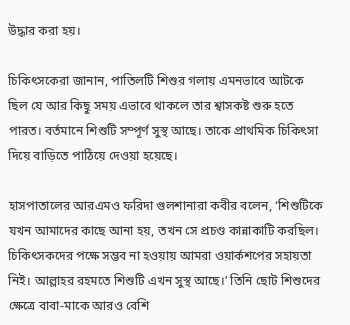উদ্ধার করা হয়।

চিকিৎসকেরা জানান, পাতিলটি শিশুর গলায় এমনভাবে আটকে ছিল যে আর কিছু সময় এভাবে থাকলে তার শ্বাসকষ্ট শুরু হতে পারত। বর্তমানে শিশুটি সম্পূর্ণ সুস্থ আছে। তাকে প্রাথমিক চিকিৎসা দিয়ে বাড়িতে পাঠিয়ে দেওয়া হয়েছে।

হাসপাতালের আরএমও ফরিদা গুলশানারা কবীর বলেন, ‘শিশুটিকে যখন আমাদের কাছে আনা হয়, তখন সে প্রচণ্ড কান্নাকাটি করছিল। চিকিৎসকদের পক্ষে সম্ভব না হওয়ায় আমরা ওয়ার্কশপের সহায়তা নিই। আল্লাহর রহমতে শিশুটি এখন সুস্থ আছে।’ তিনি ছোট শিশুদের ক্ষেত্রে বাবা-মাকে আরও বেশি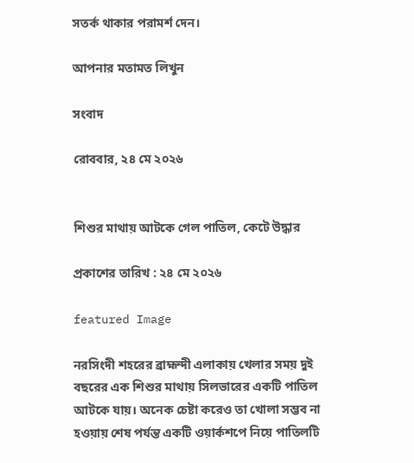সতর্ক থাকার পরামর্শ দেন।

আপনার মতামত লিখুন

সংবাদ

রোববার, ২৪ মে ২০২৬


শিশুর মাথায় আটকে গেল পাতিল, কেটে উদ্ধার

প্রকাশের তারিখ : ২৪ মে ২০২৬

featured Image

নরসিংদী শহরের ব্রাহ্মন্দী এলাকায় খেলার সময় দুই বছরের এক শিশুর মাথায় সিলভারের একটি পাতিল আটকে যায়। অনেক চেষ্টা করেও তা খোলা সম্ভব না হওয়ায় শেষ পর্যন্ত একটি ওয়ার্কশপে নিয়ে পাতিলটি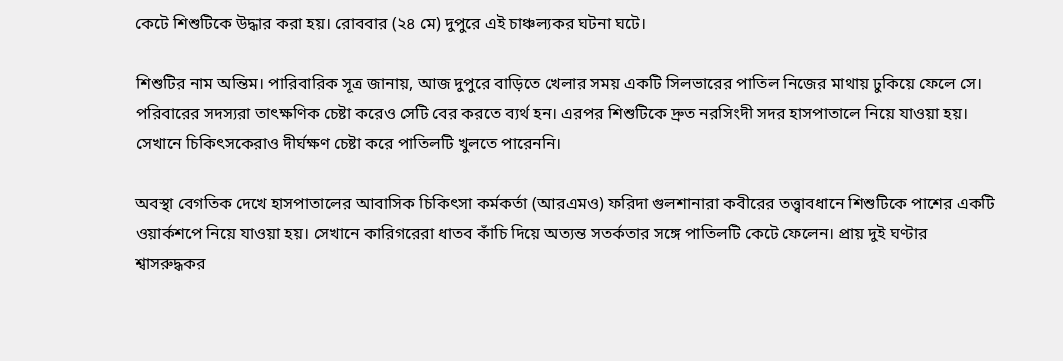কেটে শিশুটিকে উদ্ধার করা হয়। রোববার (২৪ মে) দুপুরে এই চাঞ্চল্যকর ঘটনা ঘটে।

শিশুটির নাম অন্তিম। পারিবারিক সূত্র জানায়, আজ দুপুরে বাড়িতে খেলার সময় একটি সিলভারের পাতিল নিজের মাথায় ঢুকিয়ে ফেলে সে। পরিবারের সদস্যরা তাৎক্ষণিক চেষ্টা করেও সেটি বের করতে ব্যর্থ হন। এরপর শিশুটিকে দ্রুত নরসিংদী সদর হাসপাতালে নিয়ে যাওয়া হয়। সেখানে চিকিৎসকেরাও দীর্ঘক্ষণ চেষ্টা করে পাতিলটি খুলতে পারেননি।

অবস্থা বেগতিক দেখে হাসপাতালের আবাসিক চিকিৎসা কর্মকর্তা (আরএমও) ফরিদা গুলশানারা কবীরের তত্ত্বাবধানে শিশুটিকে পাশের একটি ওয়ার্কশপে নিয়ে যাওয়া হয়। সেখানে কারিগরেরা ধাতব কাঁচি দিয়ে অত্যন্ত সতর্কতার সঙ্গে পাতিলটি কেটে ফেলেন। প্রায় দুই ঘণ্টার শ্বাসরুদ্ধকর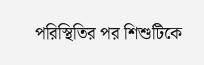পরিস্থিতির পর শিশুটিকে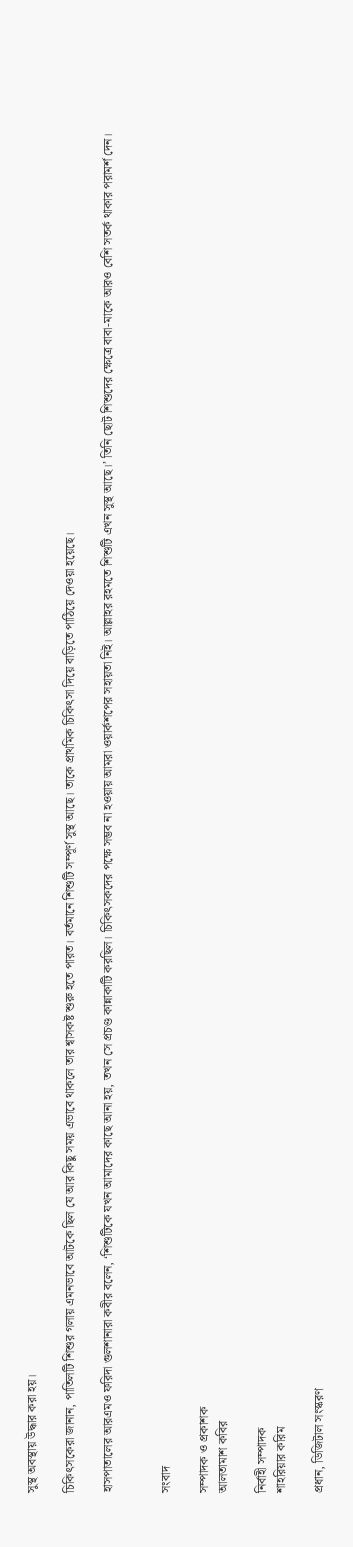সুস্থ অবস্থায় উদ্ধার করা হয়।

চিকিৎসকেরা জানান, পাতিলটি শিশুর গলায় এমনভাবে আটকে ছিল যে আর কিছু সময় এভাবে থাকলে তার শ্বাসকষ্ট শুরু হতে পারত। বর্তমানে শিশুটি সম্পূর্ণ সুস্থ আছে। তাকে প্রাথমিক চিকিৎসা দিয়ে বাড়িতে পাঠিয়ে দেওয়া হয়েছে।

হাসপাতালের আরএমও ফরিদা গুলশানারা কবীর বলেন, ‘শিশুটিকে যখন আমাদের কাছে আনা হয়, তখন সে প্রচণ্ড কান্নাকাটি করছিল। চিকিৎসকদের পক্ষে সম্ভব না হওয়ায় আমরা ওয়ার্কশপের সহায়তা নিই। আল্লাহর রহমতে শিশুটি এখন সুস্থ আছে।’ তিনি ছোট শিশুদের ক্ষেত্রে বাবা-মাকে আরও বেশি সতর্ক থাকার পরামর্শ দেন।


সংবাদ

সম্পাদক ও প্রকাশক
আলতামাশ কবির

নির্বাহী সম্পাদক
শাহরিয়ার করিম

প্রধান, ডিজিটাল সংস্করণ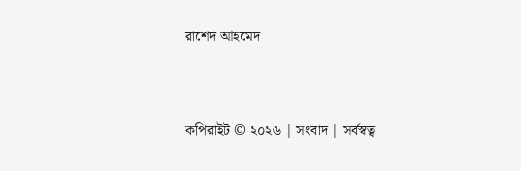রাশেদ আহমেদ


কপিরাইট © ২০২৬ | সংবাদ | সর্বস্বত্ব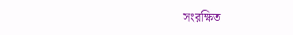সংরক্ষিত